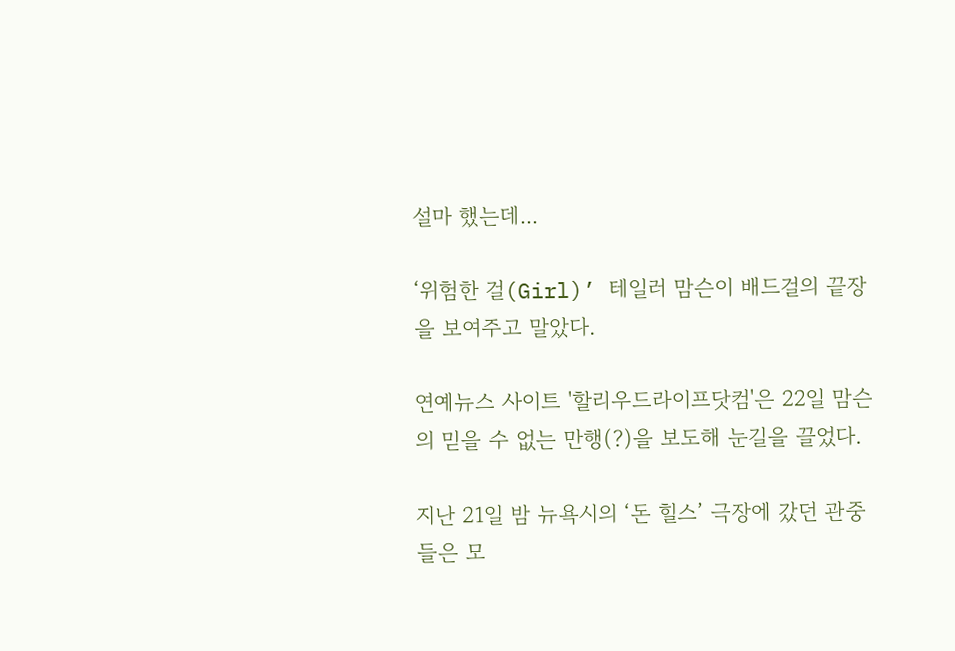설마 했는데...

‘위험한 걸(Girl)’ 테일러 맘슨이 배드걸의 끝장을 보여주고 말았다.

연예뉴스 사이트 '할리우드라이프닷컴'은 22일 맘슨의 믿을 수 없는 만행(?)을 보도해 눈길을 끌었다.

지난 21일 밤 뉴욕시의 ‘돈 힐스’ 극장에 갔던 관중들은 모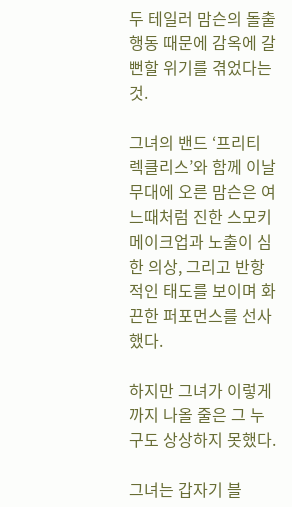두 테일러 맘슨의 돌출행동 때문에 감옥에 갈 뻔할 위기를 겪었다는 것.

그녀의 밴드 ‘프리티 렉클리스’와 함께 이날 무대에 오른 맘슨은 여느때처럼 진한 스모키 메이크업과 노출이 심한 의상, 그리고 반항적인 태도를 보이며 화끈한 퍼포먼스를 선사했다.

하지만 그녀가 이렇게까지 나올 줄은 그 누구도 상상하지 못했다.

그녀는 갑자기 블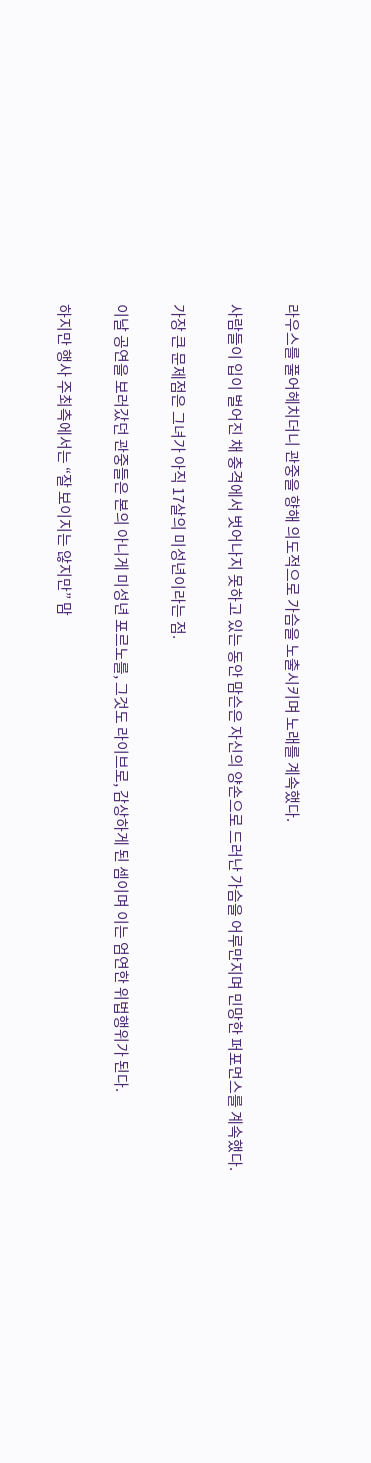라우스를 풀어헤치더니 관중을 향해 의도적으로 가슴을 노출시키며 노래를 계속했다.

사람들이 입이 벌어진 채 충격에서 벗어나지 못하고 있는 동안 맘슨은 자신의 양손으로 드러난 가슴을 어루만지며 민망한 퍼포먼스를 계속했다.

가장 큰 문제점은 그녀가 아직 17살의 미성년이라는 점.

이날 공연을 보러갔던 관중들은 본의 아니게 미성년 포르노를, 그것도 라이브로, 감상하게 된 셈이며 이는 엄연한 위법행위가 된다.

하지만 행사 주최측에서는 “잘 보이지는 않지만” 맘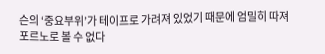슨의 ‘중요부위’가 테이프로 가려져 있었기 때문에 엄밀히 따져 포르노로 볼 수 없다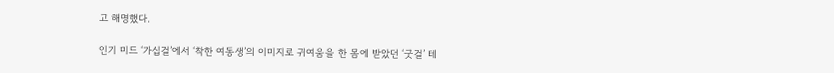고 해명했다.

인기 미드 ‘가십걸’에서 ‘착한 여동생’의 이미지로 귀여움을 한 몸에 받았던 ‘굿걸’ 테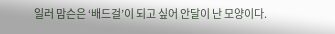일러 맘슨은 ‘배드걸’이 되고 싶어 안달이 난 모양이다.